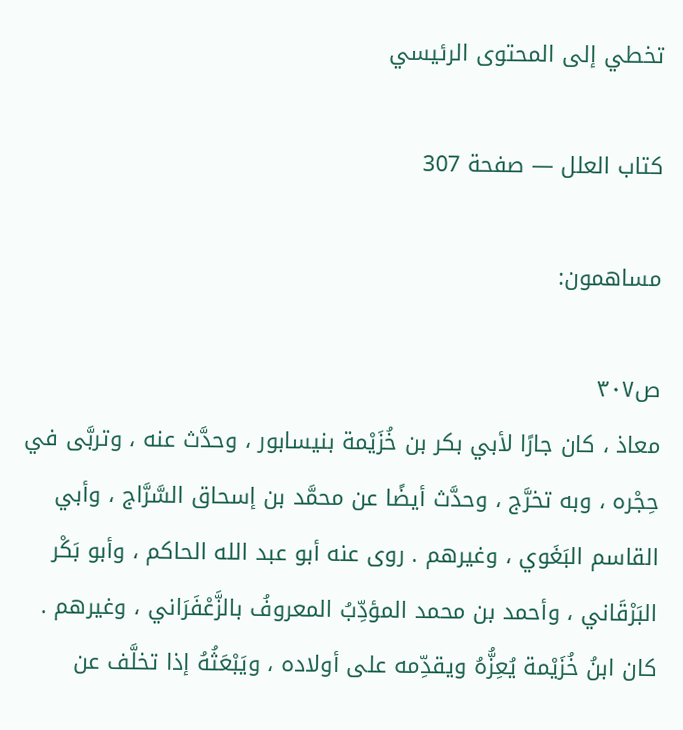تخطي إلى المحتوى الرئيسي

كتاب العلل — صفحة 307

مساهمون:

ص٣٠٧
معاذ ، كان جارًا لأبي بكر بن خُزَيْمة بنيسابور ، وحدَّث عنه ، وتربَّى في حِجْره ، وبه تخرَّج ، وحدَّث أيضًا عن محمَّد بن إسحاق السَّرَّاج ، وأبي القاسم البَغَوي ، وغيرهم . روى عنه أبو عبد الله الحاكم ، وأبو بَكْر البَرْقَاني ، وأحمد بن محمد المؤدِّبُ المعروفُ بالزَّعْفَرَاني ، وغيرهم . كان ابنُ خُزَيْمة يُعِزُّهُ ويقدِّمه على أولاده ، ويَبْعَثُهُ إذا تخلَّف عن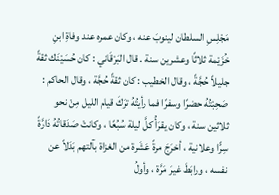مَجْلِسِ السلطان لينوبَ عنه ، وكان عمره عند وفاةِ ابنِ خُزَيْمة ثلاثًا وعشرين سنة . قال البَرْقَاني : كان حُسَيْنَك ثقةً جليلاً حُجَّةً ، وقال الخطيب : كان ثقةً حُجَّة ، وقال الحاكم : صَحِبْتُهُ حضرًا وسفرًا فما رأيتُهُ ترَكَ قيام الليل مِنْ نحو ثلاثين سنة ، وكان يقرَأُ كلَّ ليلة سُبُعًا ، وكانتْ صَدَقاتُهُ دَارَّةً سِرًّا وعلانية ، أخرَجَ مرةً عَشَرة من الغزاة بآلتهم بَدَلاً عن نفسه ، ورابَطَ غيرَ مَرَّة ، وأولُ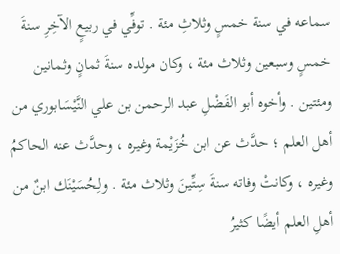سماعه في سنة خمسٍ وثلاثِ مئة . توفِّي في ربيعٍ الآخِرِ سنةَ خمسٍ وسبعين وثلاث مئة ، وكان مولده سنةَ ثمانٍ وثمانين ومئتين . وأخوه أبو الفَضْلِ عبد الرحمن بن علي النَّيْسَابوري من أهل العلم ؛ حدَّث عن ابن خُزَيْمة وغيره ، وحدَّث عنه الحاكمُ وغيره ، وكانتْ وفاته سنةَ سِتِّينَ وثلاث مئة . ولِحُسَيْنَك ابنٌ من أهلِ العلم أيضًا كثيرُ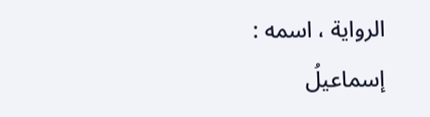الرواية ، اسمه : إسماعيلُ